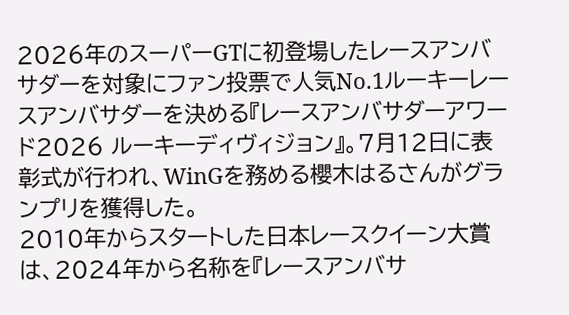2026年のスーパーGTに初登場したレースアンバサダーを対象にファン投票で人気No.1ルーキーレースアンバサダーを決める『レースアンバサダーアワード2026 ルーキーディヴィジョン』。7月12日に表彰式が行われ、WinGを務める櫻木はるさんがグランプリを獲得した。
2010年からスタートした日本レースクイーン大賞は、2024年から名称を『レースアンバサ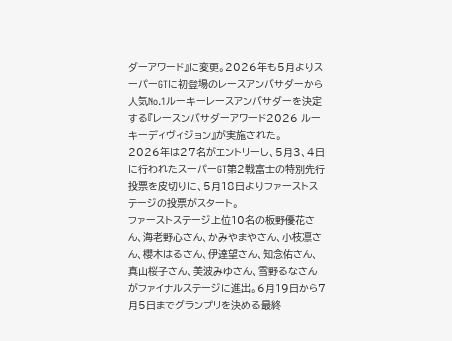ダーアワード』に変更。2026年も5月よりスーパーGTに初登場のレースアンバサダーから人気No.1ルーキーレースアンバサダーを決定する『レースンバサダーアワード2026 ルーキーディヴィジョン』が実施された。
2026年は27名がエントリーし、5月3、4日に行われたスーパーGT第2戦富士の特別先行投票を皮切りに、5月18日よりファーストステージの投票がスタート。
ファーストステージ上位10名の板野優花さん、海老野心さん、かみやまやさん、小枝凛さん、櫻木はるさん、伊達望さん、知念佑さん、真山桜子さん、美波みゆさん、雪野るなさんがファイナルステージに進出。6月19日から7月5日までグランプリを決める最終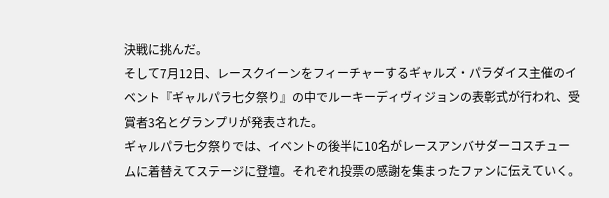決戦に挑んだ。
そして7月12日、レースクイーンをフィーチャーするギャルズ・パラダイス主催のイベント『ギャルパラ七夕祭り』の中でルーキーディヴィジョンの表彰式が行われ、受賞者3名とグランプリが発表された。
ギャルパラ七夕祭りでは、イベントの後半に10名がレースアンバサダーコスチュームに着替えてステージに登壇。それぞれ投票の感謝を集まったファンに伝えていく。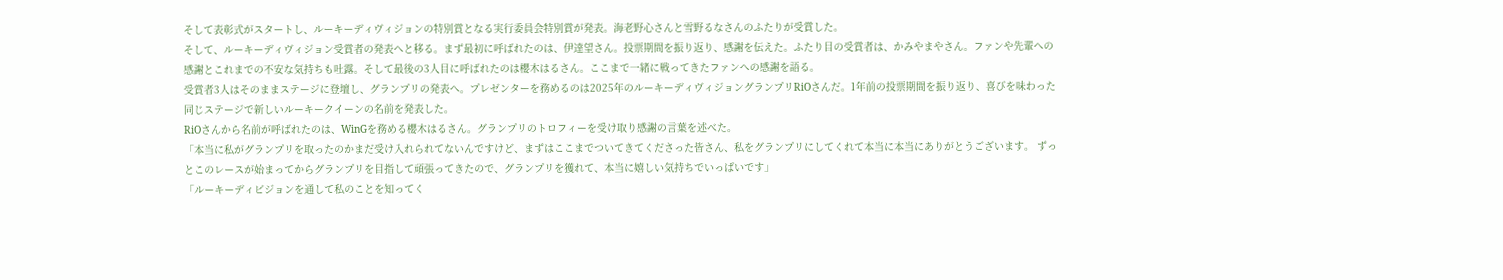そして表彰式がスタートし、ルーキーディヴィジョンの特別賞となる実行委員会特別賞が発表。海老野心さんと雪野るなさんのふたりが受賞した。
そして、ルーキーディヴィジョン受賞者の発表へと移る。まず最初に呼ばれたのは、伊達望さん。投票期間を振り返り、感謝を伝えた。ふたり目の受賞者は、かみやまやさん。ファンや先輩への感謝とこれまでの不安な気持ちも吐露。そして最後の3人目に呼ばれたのは櫻木はるさん。ここまで一緒に戦ってきたファンへの感謝を語る。
受賞者3人はそのままステージに登壇し、グランプリの発表へ。プレゼンターを務めるのは2025年のルーキーディヴィジョングランプリRiOさんだ。1年前の投票期間を振り返り、喜びを味わった同じステージで新しいルーキークイーンの名前を発表した。
RiOさんから名前が呼ばれたのは、WinGを務める櫻木はるさん。グランプリのトロフィーを受け取り感謝の言葉を述べた。
「本当に私がグランプリを取ったのかまだ受け入れられてないんですけど、まずはここまでついてきてくださった皆さん、私をグランプリにしてくれて本当に本当にありがとうございます。 ずっとこのレースが始まってからグランプリを目指して頑張ってきたので、グランプリを獲れて、本当に嬉しい気持ちでいっぱいです」
「ルーキーディビジョンを通して私のことを知ってく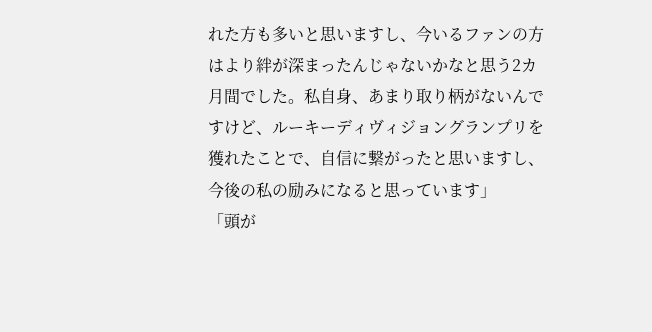れた方も多いと思いますし、今いるファンの方はより絆が深まったんじゃないかなと思う2カ月間でした。私自身、あまり取り柄がないんですけど、ルーキーディヴィジョングランプリを獲れたことで、自信に繋がったと思いますし、今後の私の励みになると思っています」
「頭が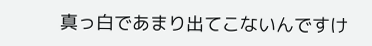真っ白であまり出てこないんですけ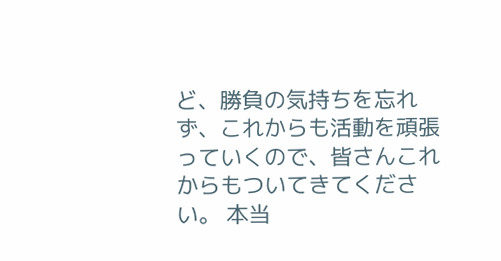ど、勝負の気持ちを忘れず、これからも活動を頑張っていくので、皆さんこれからもついてきてください。 本当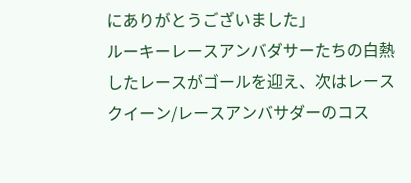にありがとうございました」
ルーキーレースアンバダサーたちの白熱したレースがゴールを迎え、次はレースクイーン/レースアンバサダーのコス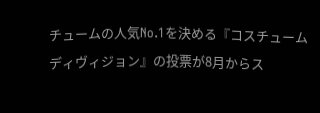チュームの人気No.1を決める『コスチュームディヴィジョン』の投票が8月からス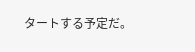タートする予定だ。